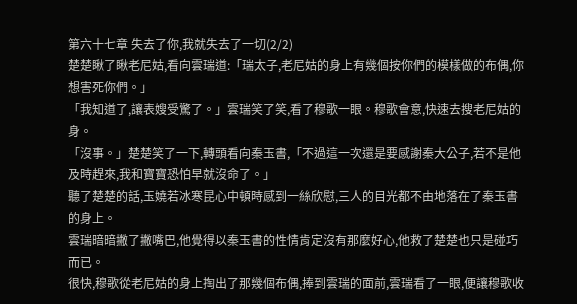第六十七章 失去了你,我就失去了一切(2/2)
楚楚瞅了瞅老尼姑,看向雲瑞道:「瑞太子,老尼姑的身上有幾個按你們的模樣做的布偶,你想害死你們。」
「我知道了,讓表嫂受驚了。」雲瑞笑了笑,看了穆歌一眼。穆歌會意,快速去搜老尼姑的身。
「沒事。」楚楚笑了一下,轉頭看向秦玉書,「不過這一次還是要感謝秦大公子,若不是他及時趕來,我和寶寶恐怕早就沒命了。」
聽了楚楚的話,玉嬈若冰寒昆心中頓時感到一絲欣慰,三人的目光都不由地落在了秦玉書的身上。
雲瑞暗暗撇了撇嘴巴,他覺得以秦玉書的性情肯定沒有那麼好心,他救了楚楚也只是碰巧而已。
很快,穆歌從老尼姑的身上掏出了那幾個布偶,捧到雲瑞的面前,雲瑞看了一眼,便讓穆歌收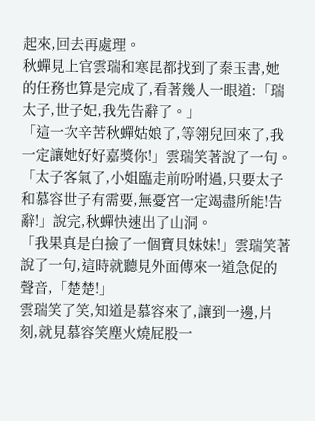起來,回去再處理。
秋蟬見上官雲瑞和寒昆都找到了秦玉書,她的任務也算是完成了,看著幾人一眼道:「瑞太子,世子妃,我先告辭了。」
「這一次辛苦秋蟬姑娘了,等翎兒回來了,我一定讓她好好嘉獎你!」雲瑞笑著說了一句。
「太子客氣了,小姐臨走前吩咐過,只要太子和慕容世子有需要,無憂宮一定竭盡所能!告辭!」說完,秋蟬快速出了山洞。
「我果真是白撿了一個寶貝妹妹!」雲瑞笑著說了一句,這時就聽見外面傳來一道急促的聲音,「楚楚!」
雲瑞笑了笑,知道是慕容來了,讓到一邊,片刻,就見慕容笑塵火燒屁股一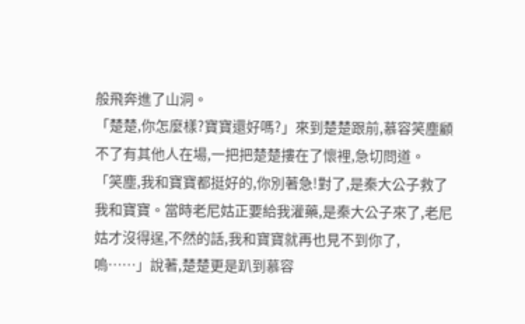般飛奔進了山洞。
「楚楚,你怎麼樣?寶寶還好嗎?」來到楚楚跟前,慕容笑塵顧不了有其他人在場,一把把楚楚摟在了懷裡,急切問道。
「笑塵,我和寶寶都挺好的,你別著急!對了,是秦大公子救了我和寶寶。當時老尼姑正要給我灌藥,是秦大公子來了,老尼姑才沒得逞,不然的話,我和寶寶就再也見不到你了,嗚……」說著,楚楚更是趴到慕容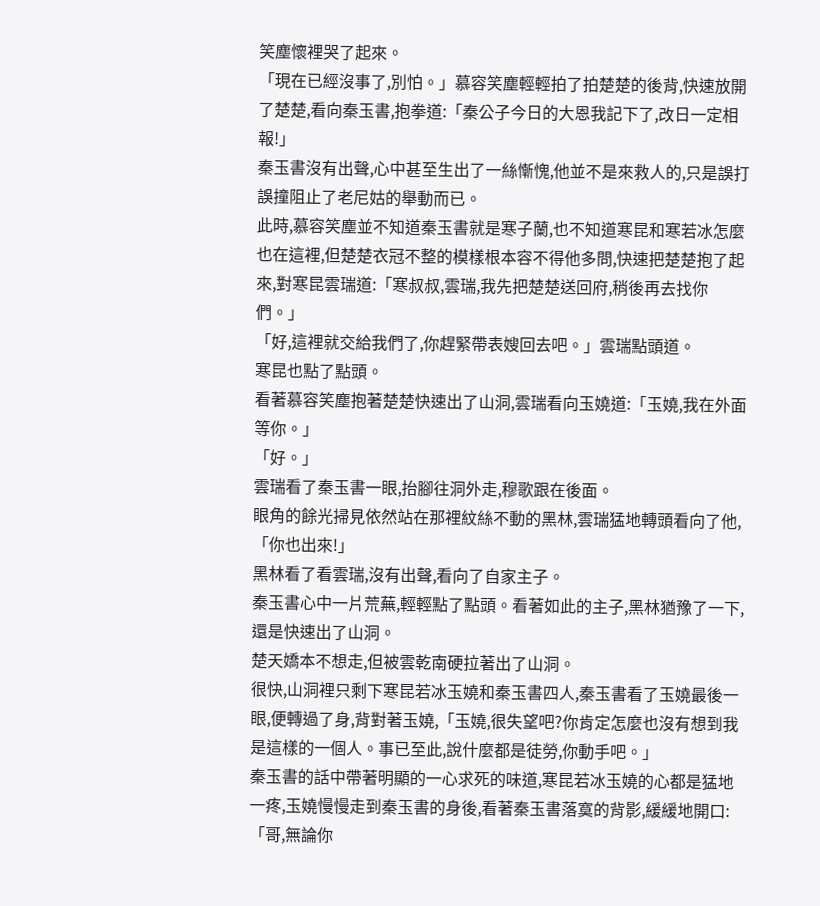笑塵懷裡哭了起來。
「現在已經沒事了,別怕。」慕容笑塵輕輕拍了拍楚楚的後背,快速放開了楚楚,看向秦玉書,抱拳道:「秦公子今日的大恩我記下了,改日一定相報!」
秦玉書沒有出聲,心中甚至生出了一絲慚愧,他並不是來救人的,只是誤打誤撞阻止了老尼姑的舉動而已。
此時,慕容笑塵並不知道秦玉書就是寒子蘭,也不知道寒昆和寒若冰怎麼也在這裡,但楚楚衣冠不整的模樣根本容不得他多問,快速把楚楚抱了起來,對寒昆雲瑞道:「寒叔叔,雲瑞,我先把楚楚送回府,稍後再去找你們。」
「好,這裡就交給我們了,你趕緊帶表嫂回去吧。」雲瑞點頭道。
寒昆也點了點頭。
看著慕容笑塵抱著楚楚快速出了山洞,雲瑞看向玉嬈道:「玉嬈,我在外面等你。」
「好。」
雲瑞看了秦玉書一眼,抬腳往洞外走,穆歌跟在後面。
眼角的餘光掃見依然站在那裡紋絲不動的黑林,雲瑞猛地轉頭看向了他,「你也出來!」
黑林看了看雲瑞,沒有出聲,看向了自家主子。
秦玉書心中一片荒蕪,輕輕點了點頭。看著如此的主子,黑林猶豫了一下,還是快速出了山洞。
楚天嬌本不想走,但被雲乾南硬拉著出了山洞。
很快,山洞裡只剩下寒昆若冰玉嬈和秦玉書四人,秦玉書看了玉嬈最後一眼,便轉過了身,背對著玉嬈,「玉嬈,很失望吧?你肯定怎麼也沒有想到我是這樣的一個人。事已至此,說什麼都是徒勞,你動手吧。」
秦玉書的話中帶著明顯的一心求死的味道,寒昆若冰玉嬈的心都是猛地一疼,玉嬈慢慢走到秦玉書的身後,看著秦玉書落寞的背影,緩緩地開口:「哥,無論你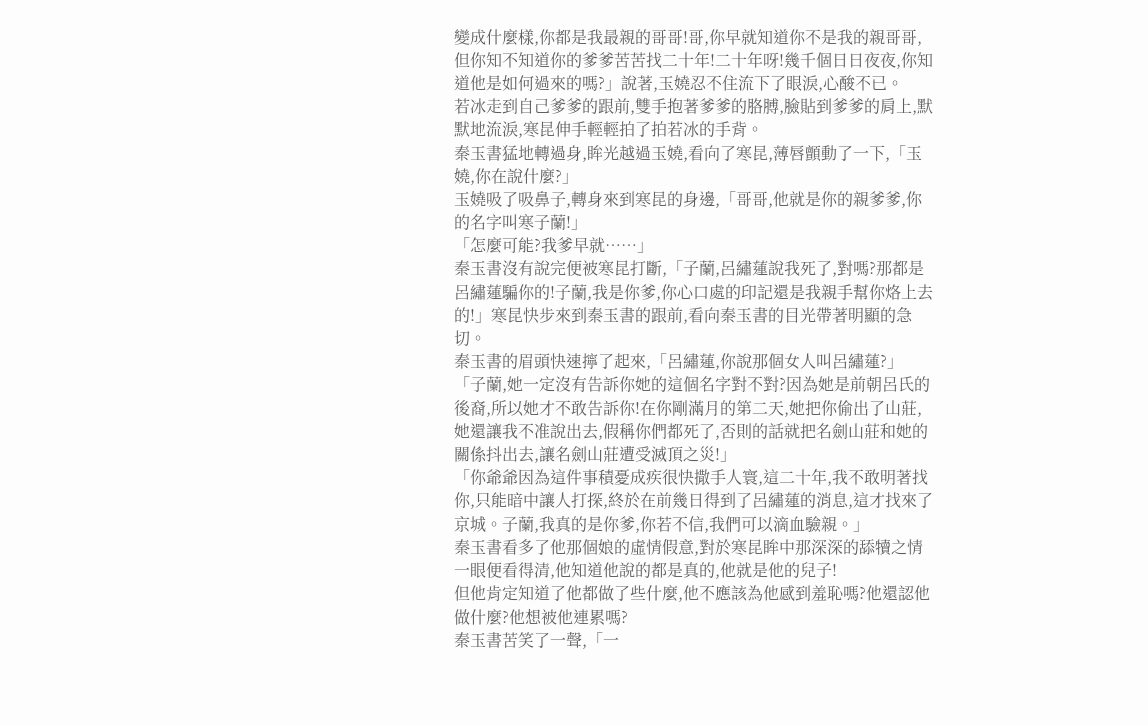變成什麼樣,你都是我最親的哥哥!哥,你早就知道你不是我的親哥哥,但你知不知道你的爹爹苦苦找二十年!二十年呀!幾千個日日夜夜,你知道他是如何過來的嗎?」說著,玉嬈忍不住流下了眼淚,心酸不已。
若冰走到自己爹爹的跟前,雙手抱著爹爹的胳膊,臉貼到爹爹的肩上,默默地流淚,寒昆伸手輕輕拍了拍若冰的手背。
秦玉書猛地轉過身,眸光越過玉嬈,看向了寒昆,薄唇顫動了一下,「玉嬈,你在說什麼?」
玉嬈吸了吸鼻子,轉身來到寒昆的身邊,「哥哥,他就是你的親爹爹,你的名字叫寒子蘭!」
「怎麼可能?我爹早就……」
秦玉書沒有說完便被寒昆打斷,「子蘭,呂繡蓮說我死了,對嗎?那都是呂繡蓮騙你的!子蘭,我是你爹,你心口處的印記還是我親手幫你烙上去的!」寒昆快步來到秦玉書的跟前,看向秦玉書的目光帶著明顯的急切。
秦玉書的眉頭快速擰了起來,「呂繡蓮,你說那個女人叫呂繡蓮?」
「子蘭,她一定沒有告訴你她的這個名字對不對?因為她是前朝呂氏的後裔,所以她才不敢告訴你!在你剛滿月的第二天,她把你偷出了山莊,她還讓我不准說出去,假稱你們都死了,否則的話就把名劍山莊和她的關係抖出去,讓名劍山莊遭受滅頂之災!」
「你爺爺因為這件事積憂成疾很快撒手人寰,這二十年,我不敢明著找你,只能暗中讓人打探,終於在前幾日得到了呂繡蓮的消息,這才找來了京城。子蘭,我真的是你爹,你若不信,我們可以滴血驗親。」
秦玉書看多了他那個娘的虛情假意,對於寒昆眸中那深深的舔犢之情一眼便看得清,他知道他說的都是真的,他就是他的兒子!
但他肯定知道了他都做了些什麼,他不應該為他感到羞恥嗎?他還認他做什麼?他想被他連累嗎?
秦玉書苦笑了一聲,「一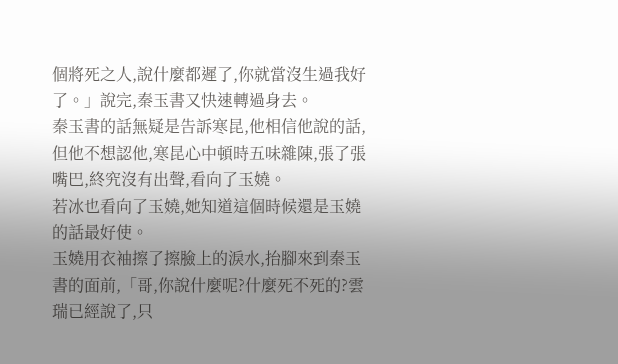個將死之人,說什麼都遲了,你就當沒生過我好了。」說完,秦玉書又快速轉過身去。
秦玉書的話無疑是告訴寒昆,他相信他說的話,但他不想認他,寒昆心中頓時五味雜陳,張了張嘴巴,終究沒有出聲,看向了玉嬈。
若冰也看向了玉嬈,她知道這個時候還是玉嬈的話最好使。
玉嬈用衣袖擦了擦臉上的淚水,抬腳來到秦玉書的面前,「哥,你說什麼呢?什麼死不死的?雲瑞已經說了,只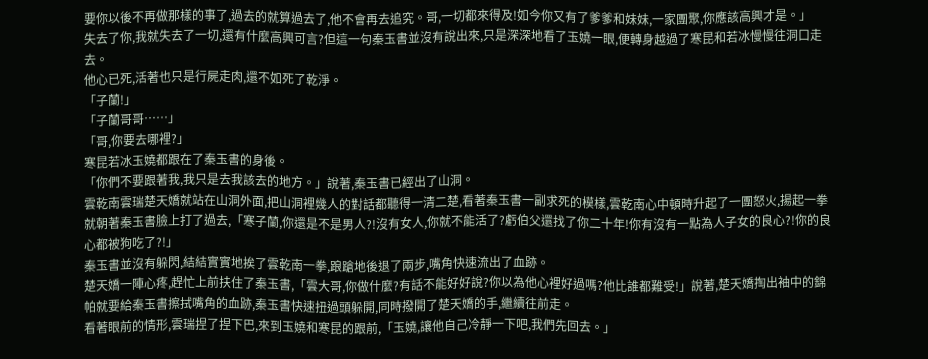要你以後不再做那樣的事了,過去的就算過去了,他不會再去追究。哥,一切都來得及!如今你又有了爹爹和妹妹,一家團聚,你應該高興才是。」
失去了你,我就失去了一切,還有什麼高興可言?但這一句秦玉書並沒有說出來,只是深深地看了玉嬈一眼,便轉身越過了寒昆和若冰慢慢往洞口走去。
他心已死,活著也只是行屍走肉,還不如死了乾淨。
「子蘭!」
「子蘭哥哥……」
「哥,你要去哪裡?」
寒昆若冰玉嬈都跟在了秦玉書的身後。
「你們不要跟著我,我只是去我該去的地方。」說著,秦玉書已經出了山洞。
雲乾南雲瑞楚天嬌就站在山洞外面,把山洞裡幾人的對話都聽得一清二楚,看著秦玉書一副求死的模樣,雲乾南心中頓時升起了一團怒火,揚起一拳就朝著秦玉書臉上打了過去,「寒子蘭,你還是不是男人?!沒有女人,你就不能活了?虧伯父還找了你二十年!你有沒有一點為人子女的良心?!你的良心都被狗吃了?!」
秦玉書並沒有躲閃,結結實實地挨了雲乾南一拳,踉蹌地後退了兩步,嘴角快速流出了血跡。
楚天嬌一陣心疼,趕忙上前扶住了秦玉書,「雲大哥,你做什麼?有話不能好好說?你以為他心裡好過嗎?他比誰都難受!」說著,楚天嬌掏出袖中的錦帕就要給秦玉書擦拭嘴角的血跡,秦玉書快速扭過頭躲開,同時撥開了楚天嬌的手,繼續往前走。
看著眼前的情形,雲瑞捏了捏下巴,來到玉嬈和寒昆的跟前,「玉嬈,讓他自己冷靜一下吧,我們先回去。」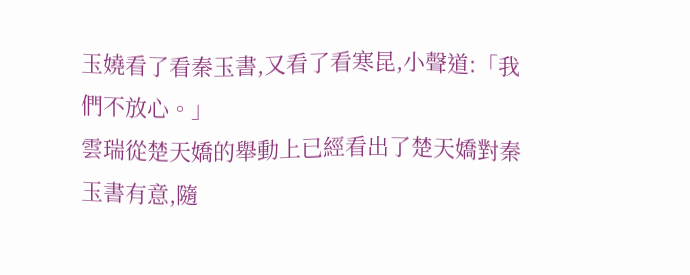玉嬈看了看秦玉書,又看了看寒昆,小聲道:「我們不放心。」
雲瑞從楚天嬌的舉動上已經看出了楚天嬌對秦玉書有意,隨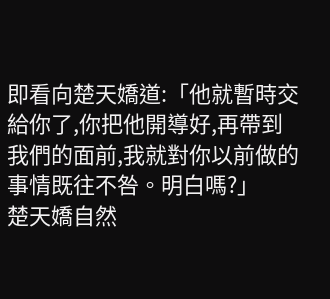即看向楚天嬌道:「他就暫時交給你了,你把他開導好,再帶到我們的面前,我就對你以前做的事情既往不咎。明白嗎?」
楚天嬌自然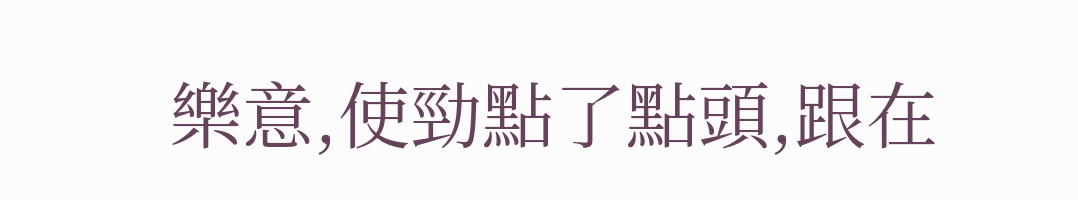樂意,使勁點了點頭,跟在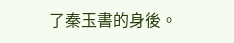了秦玉書的身後。